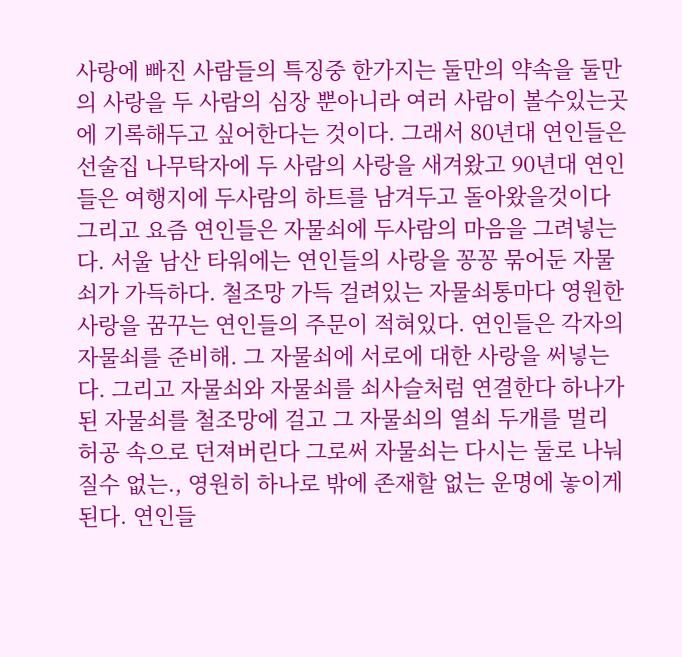사랑에 빠진 사람들의 특징중 한가지는 둘만의 약속을 둘만의 사랑을 두 사람의 심장 뿐아니라 여러 사람이 볼수있는곳에 기록해두고 싶어한다는 것이다. 그래서 80년대 연인들은 선술집 나무탁자에 두 사람의 사랑을 새겨왔고 90년대 연인들은 여행지에 두사람의 하트를 남겨두고 돌아왔을것이다 그리고 요즘 연인들은 자물쇠에 두사람의 마음을 그려넣는다. 서울 남산 타워에는 연인들의 사랑을 꽁꽁 묶어둔 자물쇠가 가득하다. 철조망 가득 걸려있는 자물쇠통마다 영원한 사랑을 꿈꾸는 연인들의 주문이 적혀있다. 연인들은 각자의 자물쇠를 준비해. 그 자물쇠에 서로에 대한 사랑을 써넣는다. 그리고 자물쇠와 자물쇠를 쇠사슬처럼 연결한다 하나가 된 자물쇠를 철조망에 걸고 그 자물쇠의 열쇠 두개를 멀리 허공 속으로 던져버린다 그로써 자물쇠는 다시는 둘로 나눠질수 없는., 영원히 하나로 밖에 존재할 없는 운명에 놓이게 된다. 연인들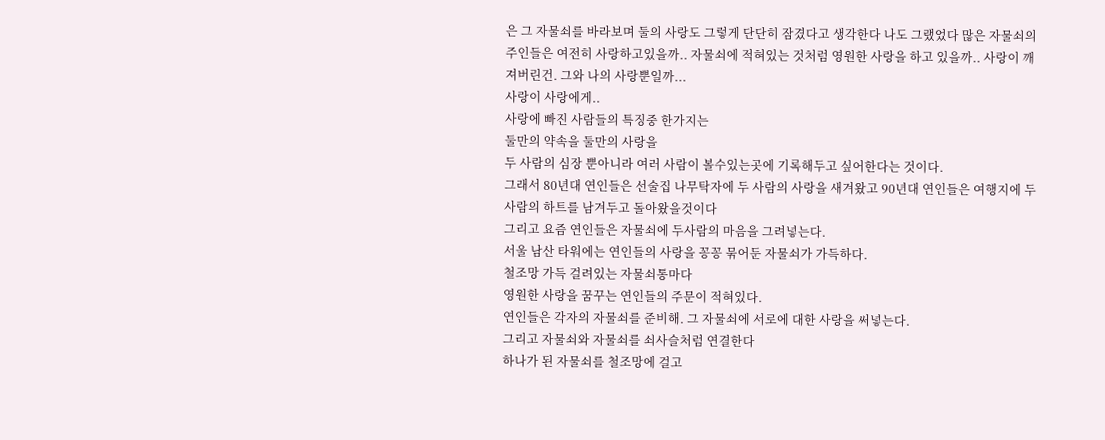은 그 자물쇠를 바라보며 둘의 사랑도 그렇게 단단히 잠겼다고 생각한다 나도 그랬었다 많은 자물쇠의 주인들은 여전히 사랑하고있을까.. 자물쇠에 적혀있는 것처럼 영원한 사랑을 하고 있을까.. 사랑이 깨져버린건. 그와 나의 사랑뿐일까...
사랑이 사랑에게..
사랑에 빠진 사람들의 특징중 한가지는
둘만의 약속을 둘만의 사랑을
두 사람의 심장 뿐아니라 여러 사람이 볼수있는곳에 기록해두고 싶어한다는 것이다.
그래서 80년대 연인들은 선술집 나무탁자에 두 사람의 사랑을 새겨왔고 90년대 연인들은 여행지에 두사람의 하트를 남겨두고 돌아왔을것이다
그리고 요즘 연인들은 자물쇠에 두사람의 마음을 그려넣는다.
서울 남산 타워에는 연인들의 사랑을 꽁꽁 묶어둔 자물쇠가 가득하다.
철조망 가득 걸려있는 자물쇠통마다
영원한 사랑을 꿈꾸는 연인들의 주문이 적혀있다.
연인들은 각자의 자물쇠를 준비해. 그 자물쇠에 서로에 대한 사랑을 써넣는다.
그리고 자물쇠와 자물쇠를 쇠사슬처럼 연결한다
하나가 된 자물쇠를 철조망에 걸고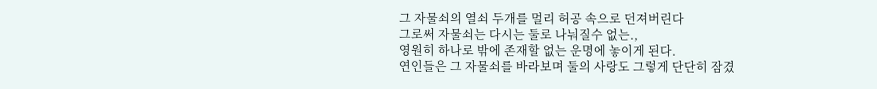그 자물쇠의 열쇠 두개를 멀리 허공 속으로 던져버린다
그로써 자물쇠는 다시는 둘로 나눠질수 없는.,
영원히 하나로 밖에 존재할 없는 운명에 놓이게 된다.
연인들은 그 자물쇠를 바라보며 둘의 사랑도 그렇게 단단히 잠겼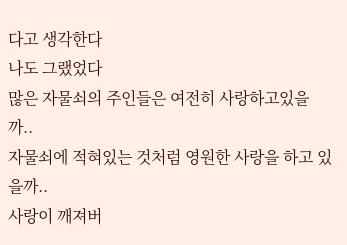다고 생각한다
나도 그랬었다
많은 자물쇠의 주인들은 여전히 사랑하고있을까..
자물쇠에 적혀있는 것처럼 영원한 사랑을 하고 있을까..
사랑이 깨져버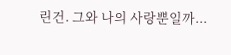린건. 그와 나의 사랑뿐일까...